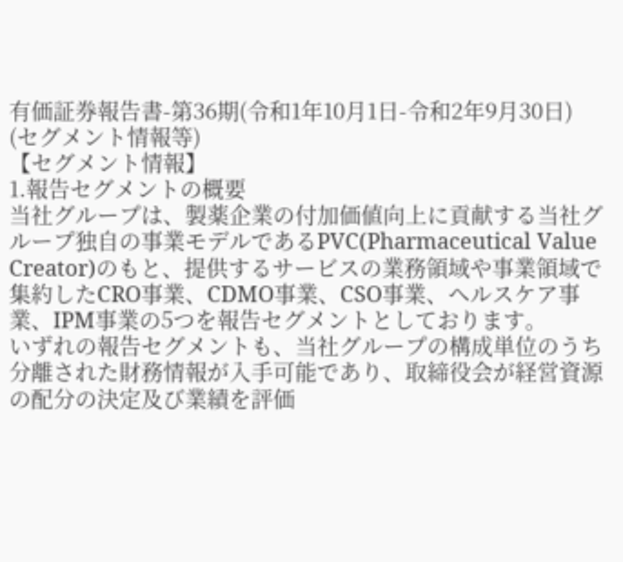有価証券報告書-第36期(令和1年10月1日-令和2年9月30日)
(セグメント情報等)
【セグメント情報】
1.報告セグメントの概要
当社グループは、製薬企業の付加価値向上に貢献する当社グループ独自の事業モデルであるPVC(Pharmaceutical Value Creator)のもと、提供するサービスの業務領域や事業領域で集約したCRO事業、CDMO事業、CSO事業、ヘルスケア事業、IPM事業の5つを報告セグメントとしております。
いずれの報告セグメントも、当社グループの構成単位のうち分離された財務情報が入手可能であり、取締役会が経営資源の配分の決定及び業績を評価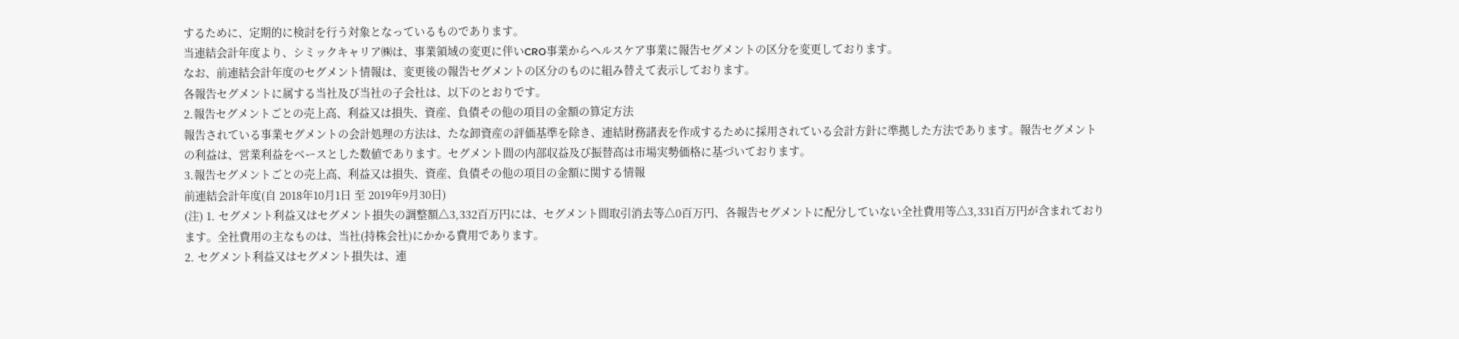するために、定期的に検討を行う対象となっているものであります。
当連結会計年度より、シミックキャリア㈱は、事業領域の変更に伴いCRO事業からヘルスケア事業に報告セグメントの区分を変更しております。
なお、前連結会計年度のセグメント情報は、変更後の報告セグメントの区分のものに組み替えて表示しております。
各報告セグメントに属する当社及び当社の子会社は、以下のとおりです。
2.報告セグメントごとの売上高、利益又は損失、資産、負債その他の項目の金額の算定方法
報告されている事業セグメントの会計処理の方法は、たな卸資産の評価基準を除き、連結財務諸表を作成するために採用されている会計方針に準拠した方法であります。報告セグメントの利益は、営業利益をベースとした数値であります。セグメント間の内部収益及び振替高は市場実勢価格に基づいております。
3.報告セグメントごとの売上高、利益又は損失、資産、負債その他の項目の金額に関する情報
前連結会計年度(自 2018年10月1日 至 2019年9月30日)
(注) 1. セグメント利益又はセグメント損失の調整額△3,332百万円には、セグメント間取引消去等△0百万円、各報告セグメントに配分していない全社費用等△3,331百万円が含まれております。全社費用の主なものは、当社(持株会社)にかかる費用であります。
2. セグメント利益又はセグメント損失は、連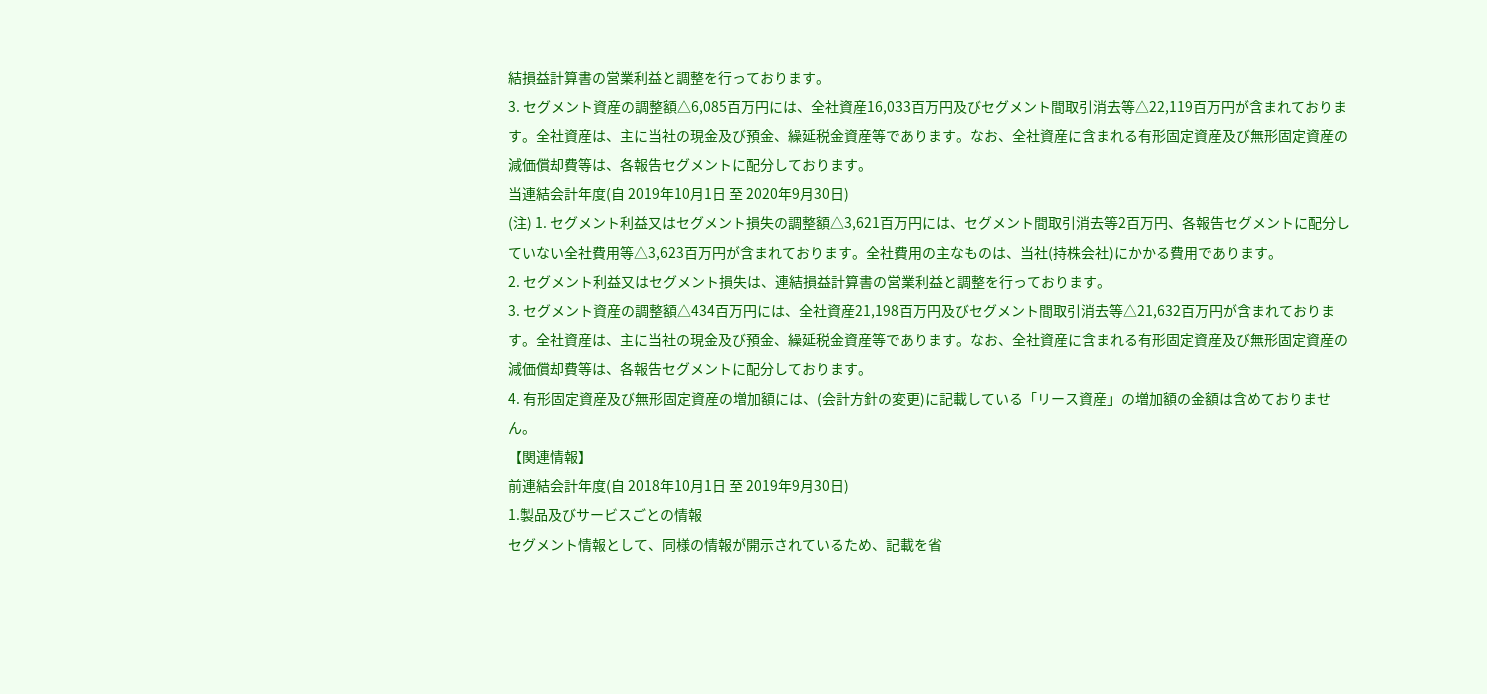結損益計算書の営業利益と調整を行っております。
3. セグメント資産の調整額△6,085百万円には、全社資産16,033百万円及びセグメント間取引消去等△22,119百万円が含まれております。全社資産は、主に当社の現金及び預金、繰延税金資産等であります。なお、全社資産に含まれる有形固定資産及び無形固定資産の減価償却費等は、各報告セグメントに配分しております。
当連結会計年度(自 2019年10月1日 至 2020年9月30日)
(注) 1. セグメント利益又はセグメント損失の調整額△3,621百万円には、セグメント間取引消去等2百万円、各報告セグメントに配分していない全社費用等△3,623百万円が含まれております。全社費用の主なものは、当社(持株会社)にかかる費用であります。
2. セグメント利益又はセグメント損失は、連結損益計算書の営業利益と調整を行っております。
3. セグメント資産の調整額△434百万円には、全社資産21,198百万円及びセグメント間取引消去等△21,632百万円が含まれております。全社資産は、主に当社の現金及び預金、繰延税金資産等であります。なお、全社資産に含まれる有形固定資産及び無形固定資産の減価償却費等は、各報告セグメントに配分しております。
4. 有形固定資産及び無形固定資産の増加額には、(会計方針の変更)に記載している「リース資産」の増加額の金額は含めておりません。
【関連情報】
前連結会計年度(自 2018年10月1日 至 2019年9月30日)
1.製品及びサービスごとの情報
セグメント情報として、同様の情報が開示されているため、記載を省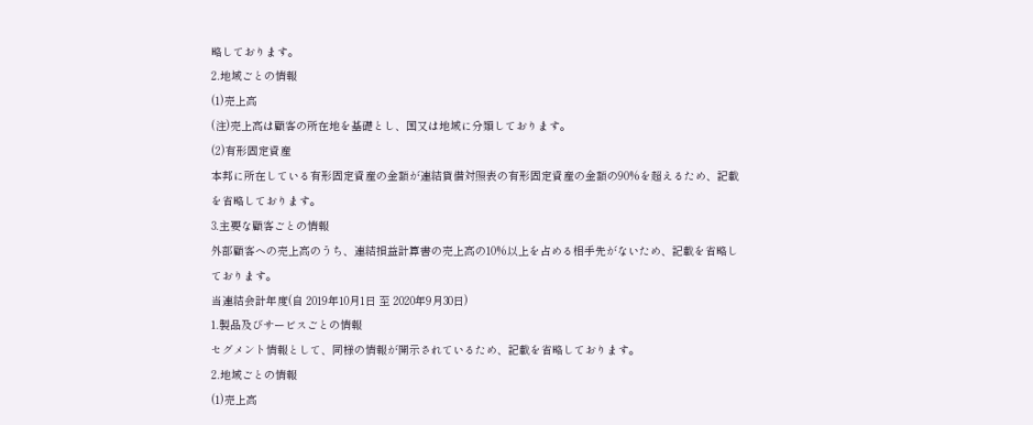略しております。
2.地域ごとの情報
(1)売上高
(注)売上高は顧客の所在地を基礎とし、国又は地域に分類しております。
(2)有形固定資産
本邦に所在している有形固定資産の金額が連結貸借対照表の有形固定資産の金額の90%を超えるため、記載を省略しております。
3.主要な顧客ごとの情報
外部顧客への売上高のうち、連結損益計算書の売上高の10%以上を占める相手先がないため、記載を省略しております。
当連結会計年度(自 2019年10月1日 至 2020年9月30日)
1.製品及びサービスごとの情報
セグメント情報として、同様の情報が開示されているため、記載を省略しております。
2.地域ごとの情報
(1)売上高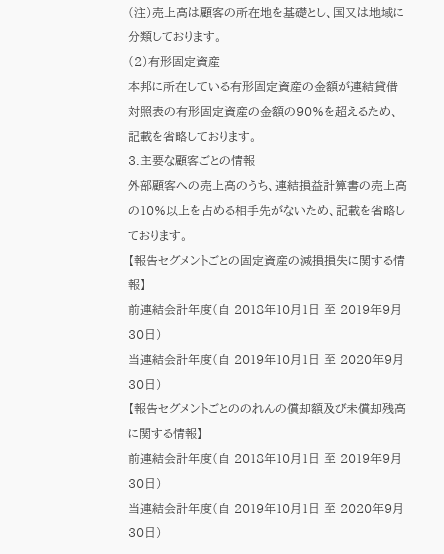(注)売上高は顧客の所在地を基礎とし、国又は地域に分類しております。
(2)有形固定資産
本邦に所在している有形固定資産の金額が連結貸借対照表の有形固定資産の金額の90%を超えるため、記載を省略しております。
3.主要な顧客ごとの情報
外部顧客への売上高のうち、連結損益計算書の売上高の10%以上を占める相手先がないため、記載を省略しております。
【報告セグメントごとの固定資産の減損損失に関する情報】
前連結会計年度(自 2018年10月1日 至 2019年9月30日)
当連結会計年度(自 2019年10月1日 至 2020年9月30日)
【報告セグメントごとののれんの償却額及び未償却残高に関する情報】
前連結会計年度(自 2018年10月1日 至 2019年9月30日)
当連結会計年度(自 2019年10月1日 至 2020年9月30日)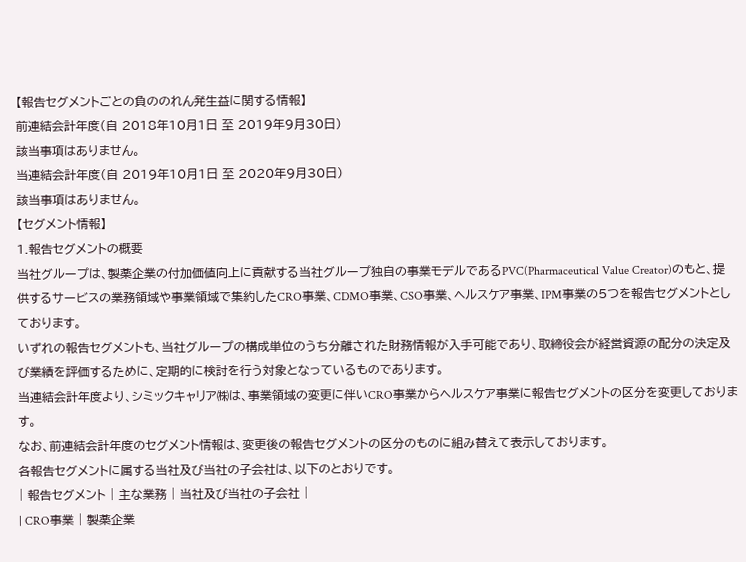【報告セグメントごとの負ののれん発生益に関する情報】
前連結会計年度(自 2018年10月1日 至 2019年9月30日)
該当事項はありません。
当連結会計年度(自 2019年10月1日 至 2020年9月30日)
該当事項はありません。
【セグメント情報】
1.報告セグメントの概要
当社グループは、製薬企業の付加価値向上に貢献する当社グループ独自の事業モデルであるPVC(Pharmaceutical Value Creator)のもと、提供するサービスの業務領域や事業領域で集約したCRO事業、CDMO事業、CSO事業、ヘルスケア事業、IPM事業の5つを報告セグメントとしております。
いずれの報告セグメントも、当社グループの構成単位のうち分離された財務情報が入手可能であり、取締役会が経営資源の配分の決定及び業績を評価するために、定期的に検討を行う対象となっているものであります。
当連結会計年度より、シミックキャリア㈱は、事業領域の変更に伴いCRO事業からヘルスケア事業に報告セグメントの区分を変更しております。
なお、前連結会計年度のセグメント情報は、変更後の報告セグメントの区分のものに組み替えて表示しております。
各報告セグメントに属する当社及び当社の子会社は、以下のとおりです。
| 報告セグメント | 主な業務 | 当社及び当社の子会社 |
| CRO事業 | 製薬企業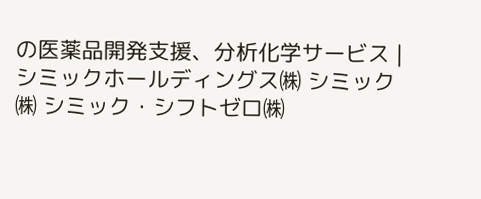の医薬品開発支援、分析化学サービス | シミックホールディングス㈱ シミック㈱ シミック・シフトゼロ㈱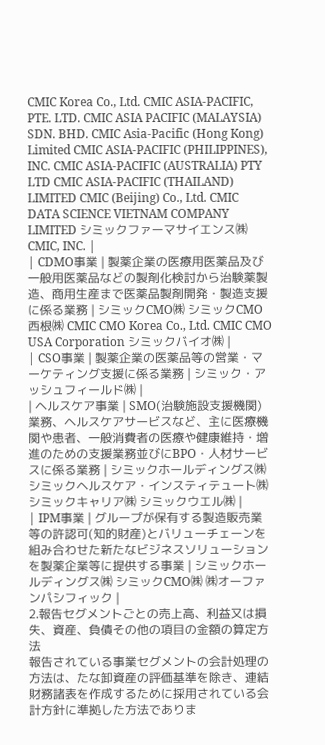CMIC Korea Co., Ltd. CMIC ASIA-PACIFIC, PTE. LTD. CMIC ASIA PACIFIC (MALAYSIA) SDN. BHD. CMIC Asia-Pacific (Hong Kong) Limited CMIC ASIA-PACIFIC (PHILIPPINES), INC. CMIC ASIA-PACIFIC (AUSTRALIA) PTY LTD CMIC ASIA-PACIFIC (THAILAND) LIMITED CMIC (Beijing) Co., Ltd. CMIC DATA SCIENCE VIETNAM COMPANY LIMITED シミックファーマサイエンス㈱ CMIC, INC. |
| CDMO事業 | 製薬企業の医療用医薬品及び一般用医薬品などの製剤化検討から治験薬製造、商用生産まで医薬品製剤開発・製造支援に係る業務 | シミックCMO㈱ シミックCMO西根㈱ CMIC CMO Korea Co., Ltd. CMIC CMO USA Corporation シミックバイオ㈱ |
| CSO事業 | 製薬企業の医薬品等の営業・マーケティング支援に係る業務 | シミック・アッシュフィールド㈱ |
| ヘルスケア事業 | SMO(治験施設支援機関)業務、ヘルスケアサービスなど、主に医療機関や患者、一般消費者の医療や健康維持・増進のための支援業務並びにBPO・人材サービスに係る業務 | シミックホールディングス㈱ シミックヘルスケア・インスティテュート㈱ シミックキャリア㈱ シミックウエル㈱ |
| IPM事業 | グループが保有する製造販売業等の許認可(知的財産)とバリューチェーンを組み合わせた新たなビジネスソリューションを製薬企業等に提供する事業 | シミックホールディングス㈱ シミックCMO㈱ ㈱オーファンパシフィック |
2.報告セグメントごとの売上高、利益又は損失、資産、負債その他の項目の金額の算定方法
報告されている事業セグメントの会計処理の方法は、たな卸資産の評価基準を除き、連結財務諸表を作成するために採用されている会計方針に準拠した方法でありま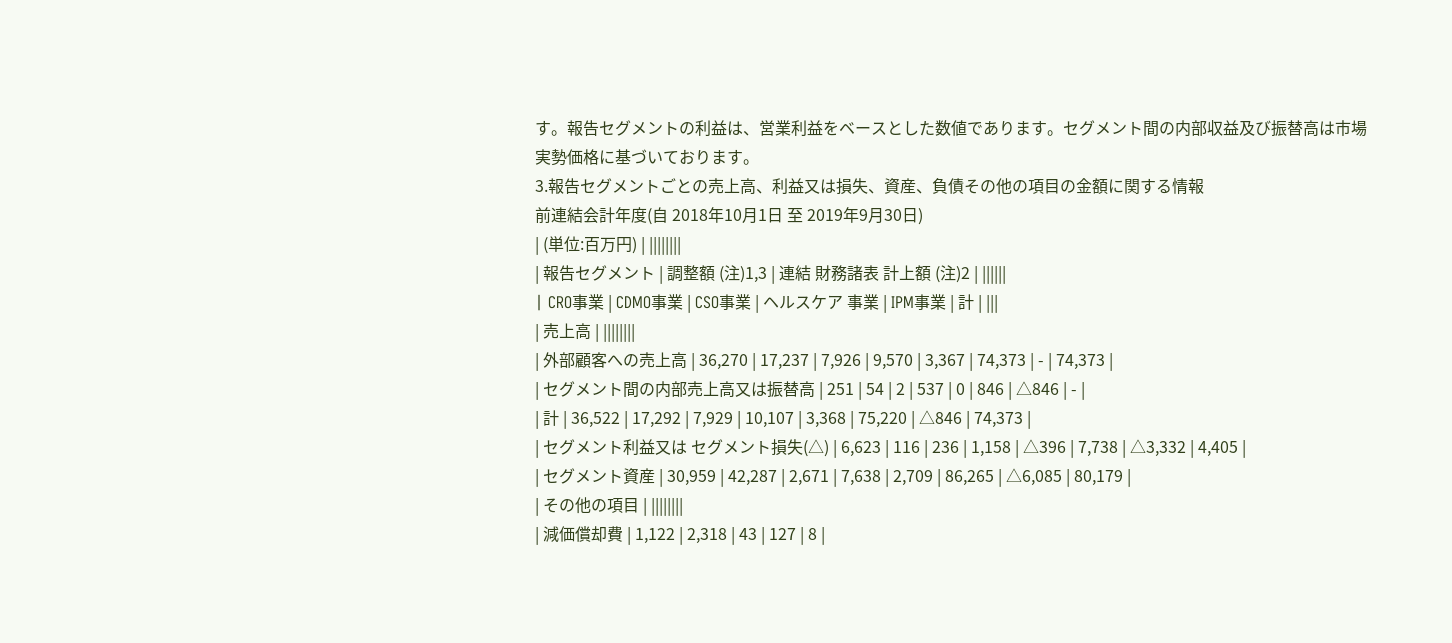す。報告セグメントの利益は、営業利益をベースとした数値であります。セグメント間の内部収益及び振替高は市場実勢価格に基づいております。
3.報告セグメントごとの売上高、利益又は損失、資産、負債その他の項目の金額に関する情報
前連結会計年度(自 2018年10月1日 至 2019年9月30日)
| (単位:百万円) | ||||||||
| 報告セグメント | 調整額 (注)1,3 | 連結 財務諸表 計上額 (注)2 | ||||||
| CRO事業 | CDMO事業 | CSO事業 | ヘルスケア 事業 | IPM事業 | 計 | |||
| 売上高 | ||||||||
| 外部顧客への売上高 | 36,270 | 17,237 | 7,926 | 9,570 | 3,367 | 74,373 | - | 74,373 |
| セグメント間の内部売上高又は振替高 | 251 | 54 | 2 | 537 | 0 | 846 | △846 | - |
| 計 | 36,522 | 17,292 | 7,929 | 10,107 | 3,368 | 75,220 | △846 | 74,373 |
| セグメント利益又は セグメント損失(△) | 6,623 | 116 | 236 | 1,158 | △396 | 7,738 | △3,332 | 4,405 |
| セグメント資産 | 30,959 | 42,287 | 2,671 | 7,638 | 2,709 | 86,265 | △6,085 | 80,179 |
| その他の項目 | ||||||||
| 減価償却費 | 1,122 | 2,318 | 43 | 127 | 8 |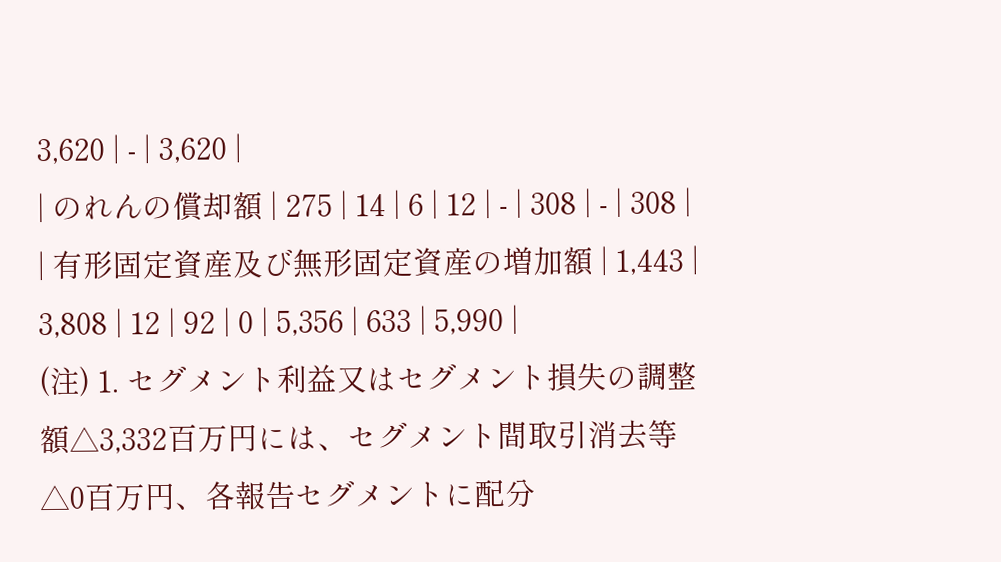3,620 | - | 3,620 |
| のれんの償却額 | 275 | 14 | 6 | 12 | - | 308 | - | 308 |
| 有形固定資産及び無形固定資産の増加額 | 1,443 | 3,808 | 12 | 92 | 0 | 5,356 | 633 | 5,990 |
(注) 1. セグメント利益又はセグメント損失の調整額△3,332百万円には、セグメント間取引消去等△0百万円、各報告セグメントに配分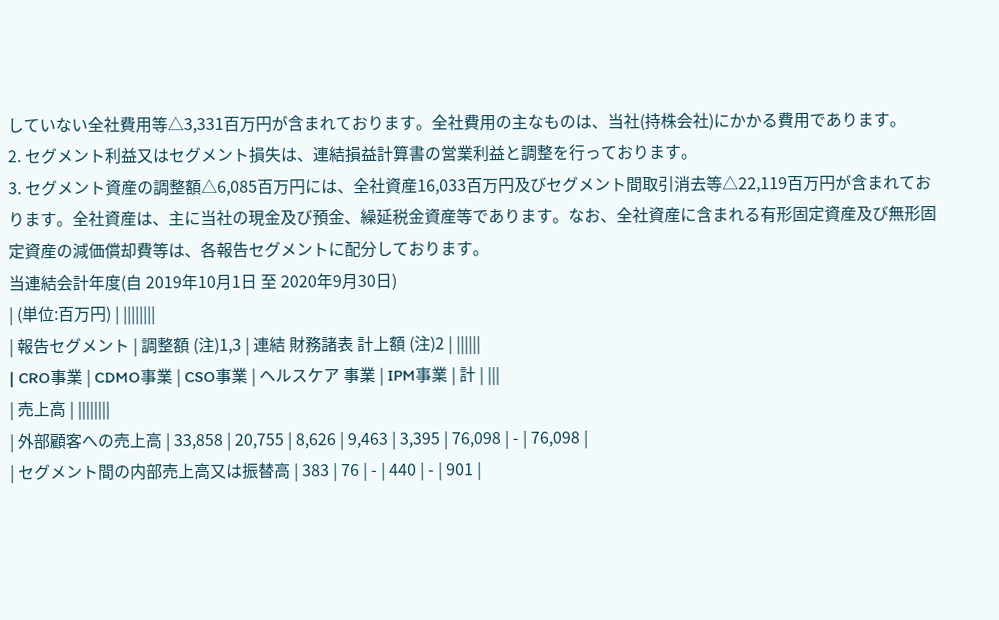していない全社費用等△3,331百万円が含まれております。全社費用の主なものは、当社(持株会社)にかかる費用であります。
2. セグメント利益又はセグメント損失は、連結損益計算書の営業利益と調整を行っております。
3. セグメント資産の調整額△6,085百万円には、全社資産16,033百万円及びセグメント間取引消去等△22,119百万円が含まれております。全社資産は、主に当社の現金及び預金、繰延税金資産等であります。なお、全社資産に含まれる有形固定資産及び無形固定資産の減価償却費等は、各報告セグメントに配分しております。
当連結会計年度(自 2019年10月1日 至 2020年9月30日)
| (単位:百万円) | ||||||||
| 報告セグメント | 調整額 (注)1,3 | 連結 財務諸表 計上額 (注)2 | ||||||
| CRO事業 | CDMO事業 | CSO事業 | ヘルスケア 事業 | IPM事業 | 計 | |||
| 売上高 | ||||||||
| 外部顧客への売上高 | 33,858 | 20,755 | 8,626 | 9,463 | 3,395 | 76,098 | - | 76,098 |
| セグメント間の内部売上高又は振替高 | 383 | 76 | - | 440 | - | 901 |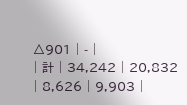△901 | - |
| 計 | 34,242 | 20,832 | 8,626 | 9,903 |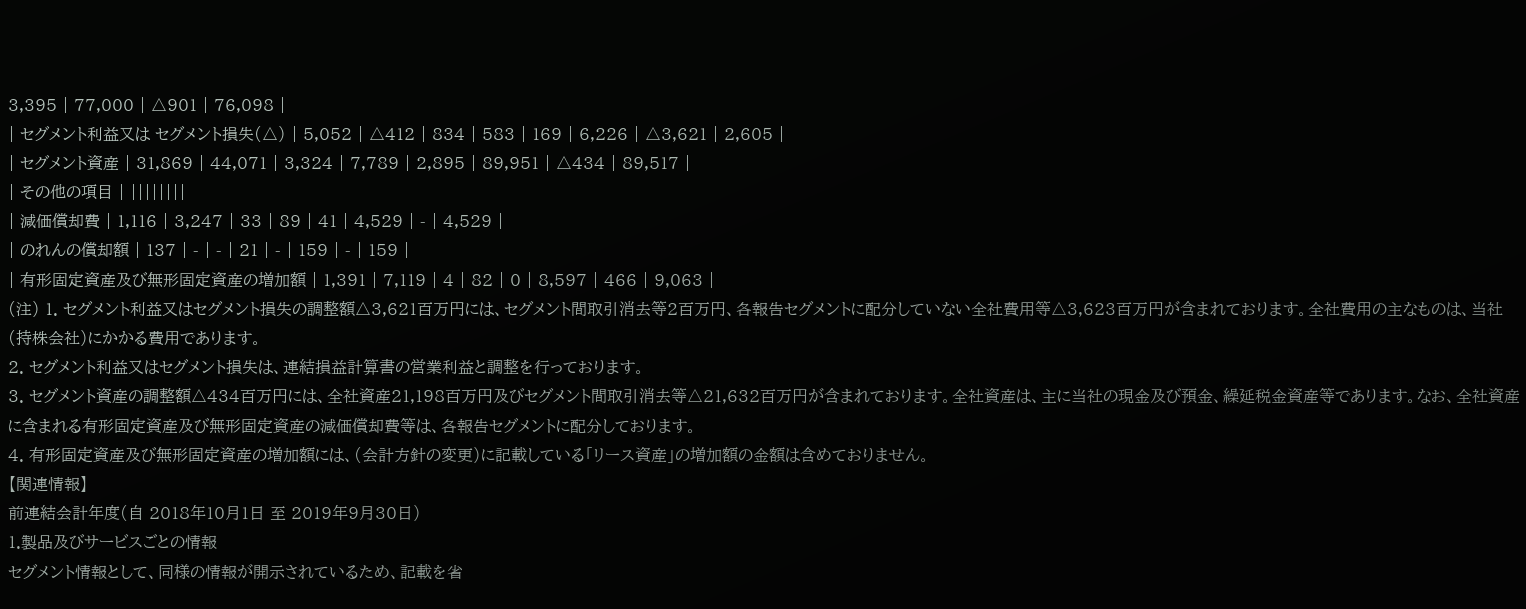3,395 | 77,000 | △901 | 76,098 |
| セグメント利益又は セグメント損失(△) | 5,052 | △412 | 834 | 583 | 169 | 6,226 | △3,621 | 2,605 |
| セグメント資産 | 31,869 | 44,071 | 3,324 | 7,789 | 2,895 | 89,951 | △434 | 89,517 |
| その他の項目 | ||||||||
| 減価償却費 | 1,116 | 3,247 | 33 | 89 | 41 | 4,529 | - | 4,529 |
| のれんの償却額 | 137 | - | - | 21 | - | 159 | - | 159 |
| 有形固定資産及び無形固定資産の増加額 | 1,391 | 7,119 | 4 | 82 | 0 | 8,597 | 466 | 9,063 |
(注) 1. セグメント利益又はセグメント損失の調整額△3,621百万円には、セグメント間取引消去等2百万円、各報告セグメントに配分していない全社費用等△3,623百万円が含まれております。全社費用の主なものは、当社(持株会社)にかかる費用であります。
2. セグメント利益又はセグメント損失は、連結損益計算書の営業利益と調整を行っております。
3. セグメント資産の調整額△434百万円には、全社資産21,198百万円及びセグメント間取引消去等△21,632百万円が含まれております。全社資産は、主に当社の現金及び預金、繰延税金資産等であります。なお、全社資産に含まれる有形固定資産及び無形固定資産の減価償却費等は、各報告セグメントに配分しております。
4. 有形固定資産及び無形固定資産の増加額には、(会計方針の変更)に記載している「リース資産」の増加額の金額は含めておりません。
【関連情報】
前連結会計年度(自 2018年10月1日 至 2019年9月30日)
1.製品及びサービスごとの情報
セグメント情報として、同様の情報が開示されているため、記載を省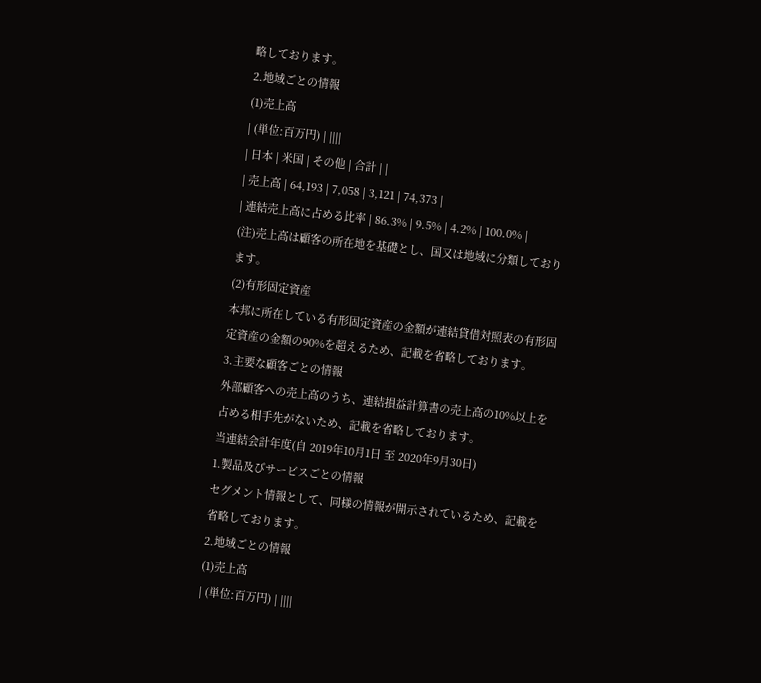略しております。
2.地域ごとの情報
(1)売上高
| (単位:百万円) | ||||
| 日本 | 米国 | その他 | 合計 | |
| 売上高 | 64,193 | 7,058 | 3,121 | 74,373 |
| 連結売上高に占める比率 | 86.3% | 9.5% | 4.2% | 100.0% |
(注)売上高は顧客の所在地を基礎とし、国又は地域に分類しております。
(2)有形固定資産
本邦に所在している有形固定資産の金額が連結貸借対照表の有形固定資産の金額の90%を超えるため、記載を省略しております。
3.主要な顧客ごとの情報
外部顧客への売上高のうち、連結損益計算書の売上高の10%以上を占める相手先がないため、記載を省略しております。
当連結会計年度(自 2019年10月1日 至 2020年9月30日)
1.製品及びサービスごとの情報
セグメント情報として、同様の情報が開示されているため、記載を省略しております。
2.地域ごとの情報
(1)売上高
| (単位:百万円) | ||||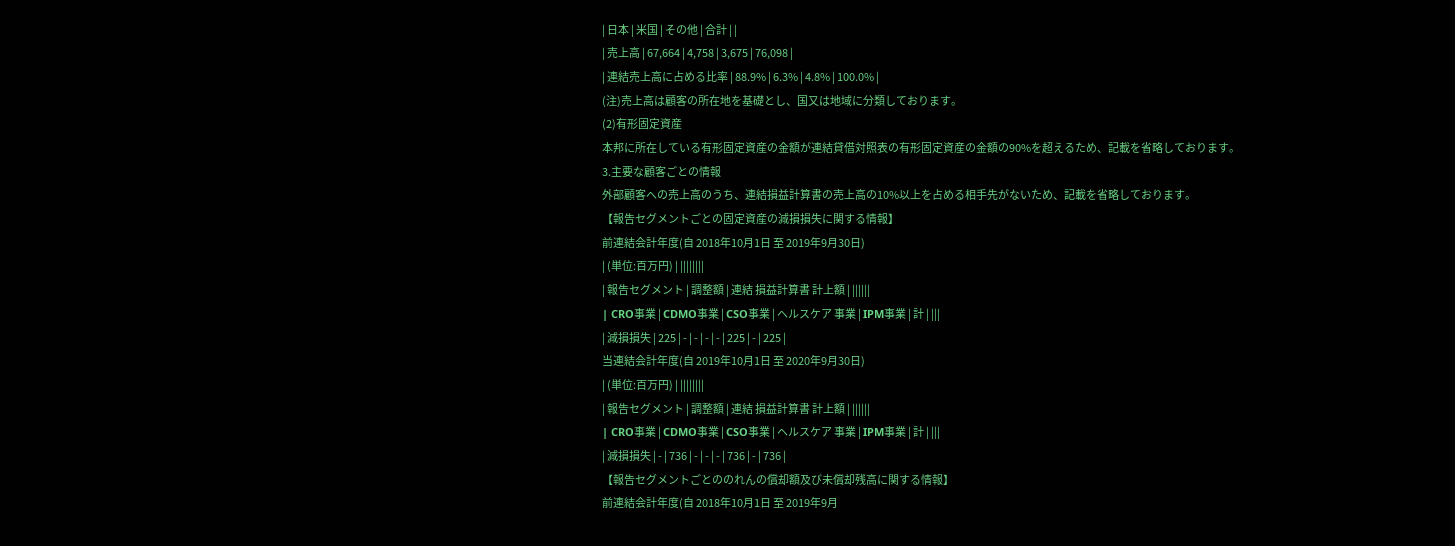| 日本 | 米国 | その他 | 合計 | |
| 売上高 | 67,664 | 4,758 | 3,675 | 76,098 |
| 連結売上高に占める比率 | 88.9% | 6.3% | 4.8% | 100.0% |
(注)売上高は顧客の所在地を基礎とし、国又は地域に分類しております。
(2)有形固定資産
本邦に所在している有形固定資産の金額が連結貸借対照表の有形固定資産の金額の90%を超えるため、記載を省略しております。
3.主要な顧客ごとの情報
外部顧客への売上高のうち、連結損益計算書の売上高の10%以上を占める相手先がないため、記載を省略しております。
【報告セグメントごとの固定資産の減損損失に関する情報】
前連結会計年度(自 2018年10月1日 至 2019年9月30日)
| (単位:百万円) | ||||||||
| 報告セグメント | 調整額 | 連結 損益計算書 計上額 | ||||||
| CRO事業 | CDMO事業 | CSO事業 | ヘルスケア 事業 | IPM事業 | 計 | |||
| 減損損失 | 225 | - | - | - | - | 225 | - | 225 |
当連結会計年度(自 2019年10月1日 至 2020年9月30日)
| (単位:百万円) | ||||||||
| 報告セグメント | 調整額 | 連結 損益計算書 計上額 | ||||||
| CRO事業 | CDMO事業 | CSO事業 | ヘルスケア 事業 | IPM事業 | 計 | |||
| 減損損失 | - | 736 | - | - | - | 736 | - | 736 |
【報告セグメントごとののれんの償却額及び未償却残高に関する情報】
前連結会計年度(自 2018年10月1日 至 2019年9月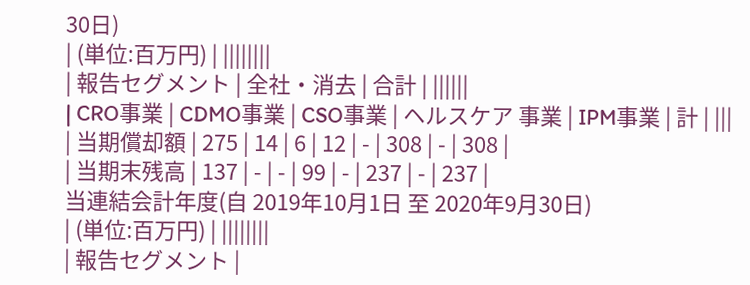30日)
| (単位:百万円) | ||||||||
| 報告セグメント | 全社・消去 | 合計 | ||||||
| CRO事業 | CDMO事業 | CSO事業 | ヘルスケア 事業 | IPM事業 | 計 | |||
| 当期償却額 | 275 | 14 | 6 | 12 | - | 308 | - | 308 |
| 当期末残高 | 137 | - | - | 99 | - | 237 | - | 237 |
当連結会計年度(自 2019年10月1日 至 2020年9月30日)
| (単位:百万円) | ||||||||
| 報告セグメント |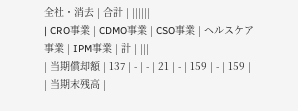全社・消去 | 合計 | ||||||
| CRO事業 | CDMO事業 | CSO事業 | ヘルスケア 事業 | IPM事業 | 計 | |||
| 当期償却額 | 137 | - | - | 21 | - | 159 | - | 159 |
| 当期末残高 |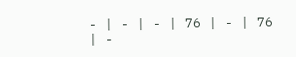- | - | - | 76 | - | 76 | -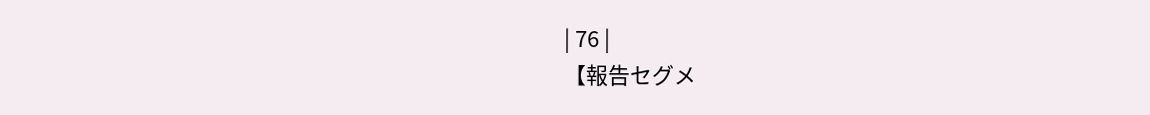| 76 |
【報告セグメ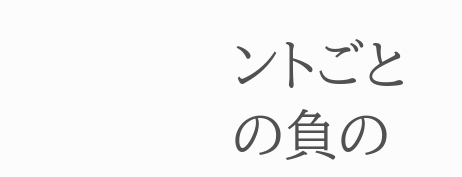ントごとの負の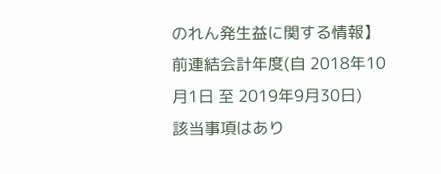のれん発生益に関する情報】
前連結会計年度(自 2018年10月1日 至 2019年9月30日)
該当事項はあり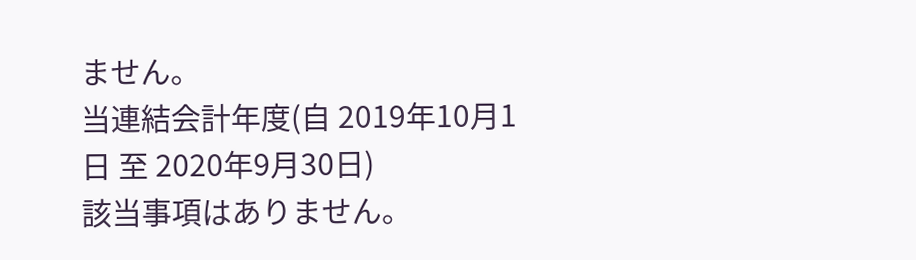ません。
当連結会計年度(自 2019年10月1日 至 2020年9月30日)
該当事項はありません。